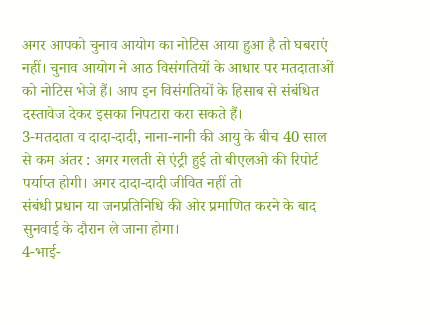अगर आपको चुनाव आयोग का नोटिस आया हुआ है तो घबराएं नहीं। चुनाव आयोग ने आठ विसंगतियों के आधार पर मतदाताओं को नोटिस भेजे हैं। आप इन विसंगतियों के हिसाब से संबंधित दस्तावेज देकर इसका निपटारा करा सकते हैं।
3-मतदाता व दादा-दादी, नाना-नानी की आयु के बीच 40 साल से कम अंतर : अगर गलती से एंट्री हुई तो बीएलओ की रिपोर्ट पर्याप्त होगी। अगर दादा-दादी जीवित नहीं तो
संबंधी प्रधान या जनप्रतिनिधि की ओर प्रमाणित करने के बाद सुनवाई के दौरान ले जाना होगा।
4-भाई-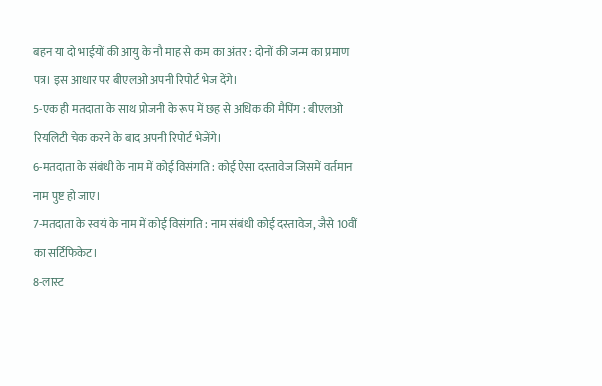बहन या दो भाईयों की आयु के नौ माह से कम का अंतर : दोनों की जन्म का प्रमाण पत्र। इस आधार पर बीएलओ अपनी रिपोर्ट भेज देंगे।
5-एक ही मतदाता के साथ प्रोजनी के रूप में छह से अधिक की मैपिंग : बीएलओ रियलिटी चेक करने के बाद अपनी रिपोर्ट भेजेंगे।
6-मतदाता के संबंधी के नाम में कोई विसंगति : कोई ऐसा दस्तावेज जिसमें वर्तमान नाम पुष्ट हो जाए।
7-मतदाता के स्वयं के नाम में कोई विसंगति : नाम संबंधी कोई दस्तावेज, जैसे 10वीं का सर्टिफिकेट।
8-लास्ट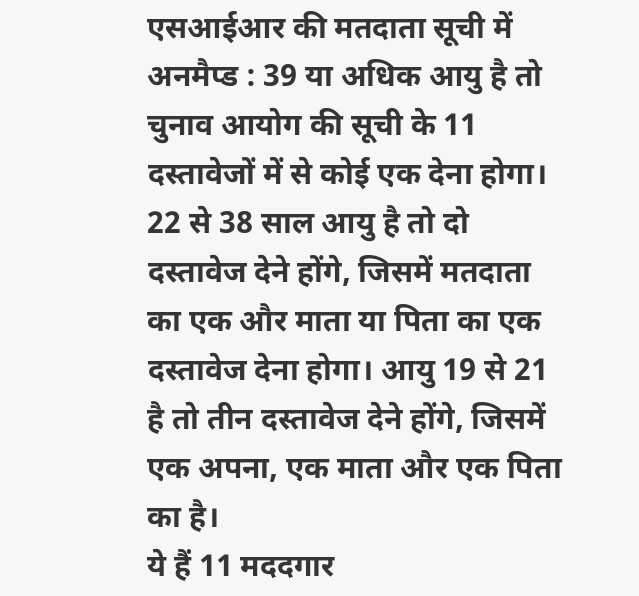एसआईआर की मतदाता सूची में अनमैप्ड : 39 या अधिक आयु है तो चुनाव आयोग की सूची के 11 दस्तावेजों में से कोई एक देना होगा। 22 से 38 साल आयु है तो दो दस्तावेज देने होंगे, जिसमें मतदाता का एक और माता या पिता का एक दस्तावेज देना होगा। आयु 19 से 21 है तो तीन दस्तावेज देने होंगे, जिसमें एक अपना, एक माता और एक पिता का है।
ये हैं 11 मददगार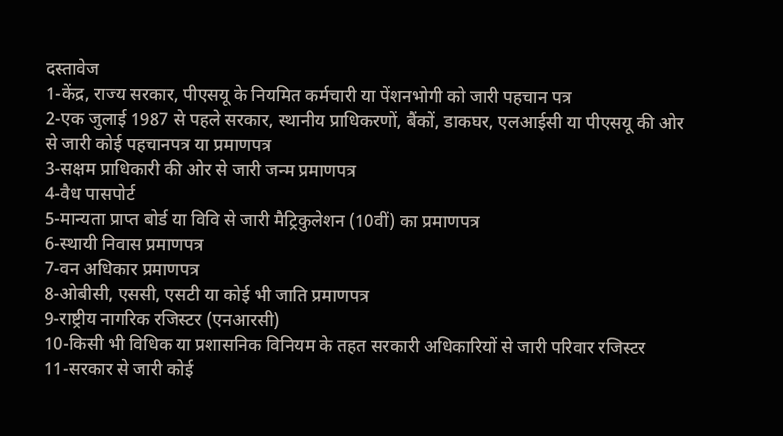दस्तावेज
1-केंद्र, राज्य सरकार, पीएसयू के नियमित कर्मचारी या पेंशनभोगी को जारी पहचान पत्र
2-एक जुलाई 1987 से पहले सरकार, स्थानीय प्राधिकरणों, बैंकों, डाकघर, एलआईसी या पीएसयू की ओर से जारी कोई पहचानपत्र या प्रमाणपत्र
3-सक्षम प्राधिकारी की ओर से जारी जन्म प्रमाणपत्र
4-वैध पासपोर्ट
5-मान्यता प्राप्त बोर्ड या विवि से जारी मैट्रिकुलेशन (10वीं) का प्रमाणपत्र
6-स्थायी निवास प्रमाणपत्र
7-वन अधिकार प्रमाणपत्र
8-ओबीसी, एससी, एसटी या कोई भी जाति प्रमाणपत्र
9-राष्ट्रीय नागरिक रजिस्टर (एनआरसी)
10-किसी भी विधिक या प्रशासनिक विनियम के तहत सरकारी अधिकारियों से जारी परिवार रजिस्टर
11-सरकार से जारी कोई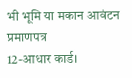भी भूमि या मकान आवंटन प्रमाणपत्र
12-आधार कार्ड।